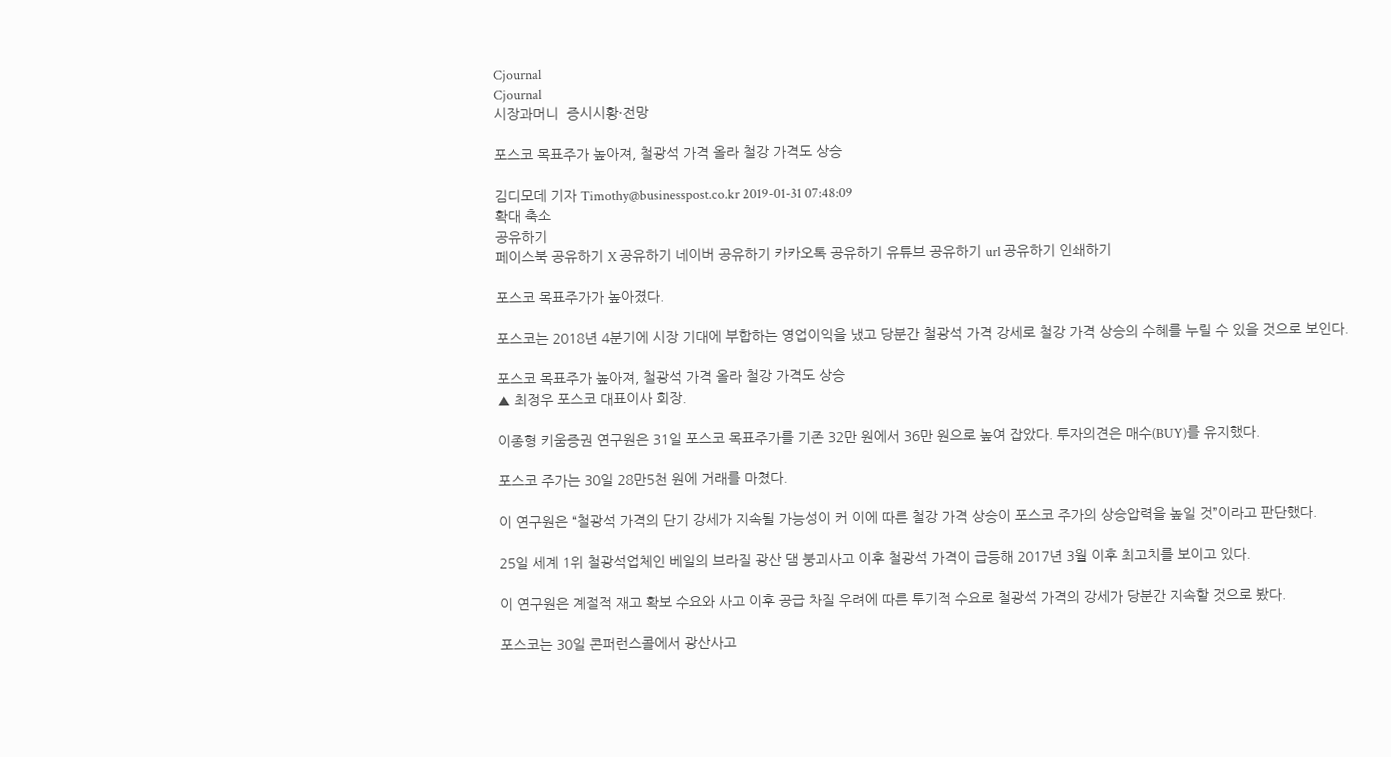Cjournal
Cjournal
시장과머니  증시시황·전망

포스코 목표주가 높아져, 철광석 가격 올라 철강 가격도 상승

김디모데 기자 Timothy@businesspost.co.kr 2019-01-31 07:48:09
확대 축소
공유하기
페이스북 공유하기 X 공유하기 네이버 공유하기 카카오톡 공유하기 유튜브 공유하기 url 공유하기 인쇄하기

포스코 목표주가가 높아졌다.

포스코는 2018년 4분기에 시장 기대에 부합하는 영업이익을 냈고 당분간 철광석 가격 강세로 철강 가격 상승의 수혜를 누릴 수 있을 것으로 보인다.

포스코 목표주가 높아져, 철광석 가격 올라 철강 가격도 상승
▲ 최정우 포스코 대표이사 회장.

이종형 키움증권 연구원은 31일 포스코 목표주가를 기존 32만 원에서 36만 원으로 높여 잡았다. 투자의견은 매수(BUY)를 유지했다.

포스코 주가는 30일 28만5천 원에 거래를 마쳤다.

이 연구원은 “철광석 가격의 단기 강세가 지속될 가능성이 커 이에 따른 철강 가격 상승이 포스코 주가의 상승압력을 높일 것”이라고 판단했다.

25일 세계 1위 철광석업체인 베일의 브라질 광산 댐 붕괴사고 이후 철광석 가격이 급등해 2017년 3월 이후 최고치를 보이고 있다.

이 연구원은 계절적 재고 확보 수요와 사고 이후 공급 차질 우려에 따른 투기적 수요로 철광석 가격의 강세가 당분간 지속할 것으로 봤다.

포스코는 30일 콘퍼런스콜에서 광산사고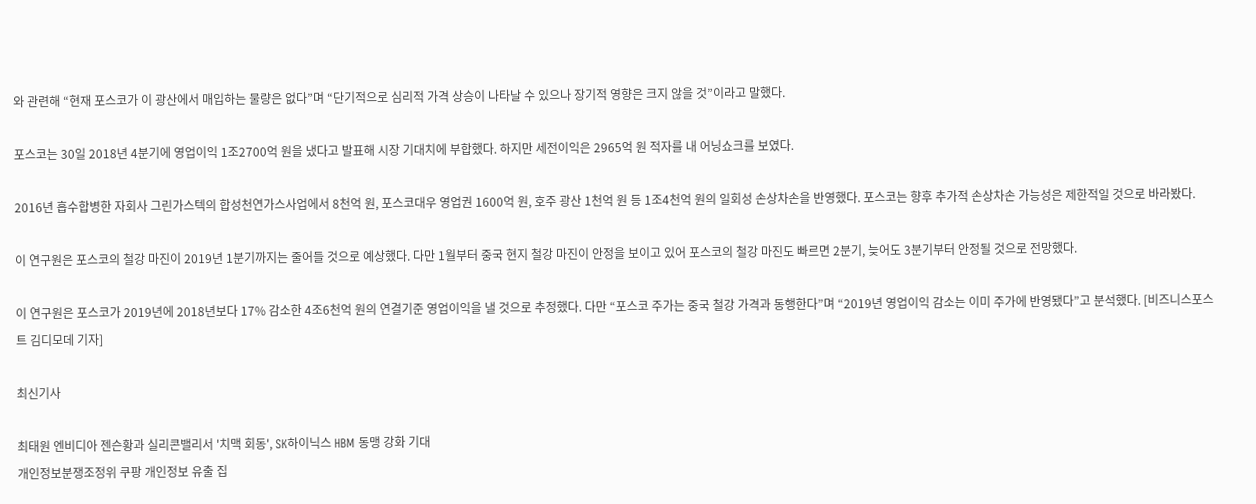와 관련해 “현재 포스코가 이 광산에서 매입하는 물량은 없다”며 “단기적으로 심리적 가격 상승이 나타날 수 있으나 장기적 영향은 크지 않을 것”이라고 말했다.

포스코는 30일 2018년 4분기에 영업이익 1조2700억 원을 냈다고 발표해 시장 기대치에 부합했다. 하지만 세전이익은 2965억 원 적자를 내 어닝쇼크를 보였다.

2016년 흡수합병한 자회사 그린가스텍의 합성천연가스사업에서 8천억 원, 포스코대우 영업권 1600억 원, 호주 광산 1천억 원 등 1조4천억 원의 일회성 손상차손을 반영했다. 포스코는 향후 추가적 손상차손 가능성은 제한적일 것으로 바라봤다.

이 연구원은 포스코의 철강 마진이 2019년 1분기까지는 줄어들 것으로 예상했다. 다만 1월부터 중국 현지 철강 마진이 안정을 보이고 있어 포스코의 철강 마진도 빠르면 2분기, 늦어도 3분기부터 안정될 것으로 전망했다.

이 연구원은 포스코가 2019년에 2018년보다 17% 감소한 4조6천억 원의 연결기준 영업이익을 낼 것으로 추정했다. 다만 “포스코 주가는 중국 철강 가격과 동행한다”며 “2019년 영업이익 감소는 이미 주가에 반영됐다”고 분석했다. [비즈니스포스트 김디모데 기자]

최신기사

최태원 엔비디아 젠슨황과 실리콘밸리서 '치맥 회동', SK하이닉스 HBM 동맹 강화 기대
개인정보분쟁조정위 쿠팡 개인정보 유출 집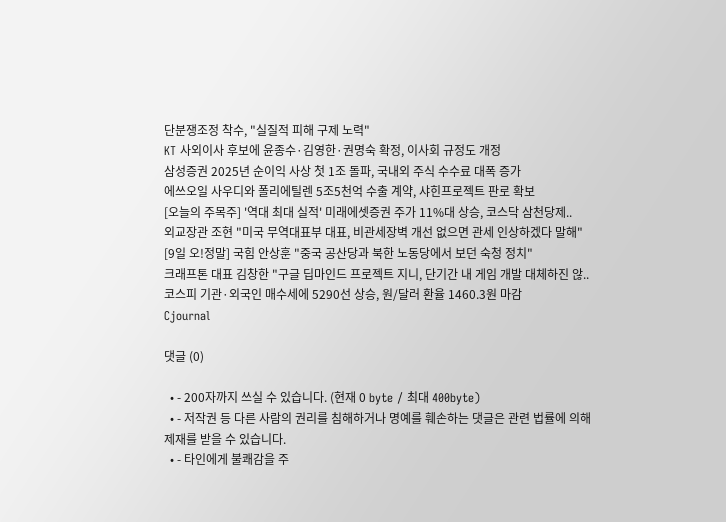단분쟁조정 착수, "실질적 피해 구제 노력"
KT 사외이사 후보에 윤종수·김영한·권명숙 확정, 이사회 규정도 개정
삼성증권 2025년 순이익 사상 첫 1조 돌파, 국내외 주식 수수료 대폭 증가
에쓰오일 사우디와 폴리에틸렌 5조5천억 수출 계약, 샤힌프로젝트 판로 확보
[오늘의 주목주] '역대 최대 실적' 미래에셋증권 주가 11%대 상승, 코스닥 삼천당제..
외교장관 조현 "미국 무역대표부 대표, 비관세장벽 개선 없으면 관세 인상하겠다 말해"
[9일 오!정말] 국힘 안상훈 "중국 공산당과 북한 노동당에서 보던 숙청 정치"
크래프톤 대표 김창한 "구글 딥마인드 프로젝트 지니, 단기간 내 게임 개발 대체하진 않..
코스피 기관·외국인 매수세에 5290선 상승, 원/달러 환율 1460.3원 마감
Cjournal

댓글 (0)

  • - 200자까지 쓰실 수 있습니다. (현재 0 byte / 최대 400byte)
  • - 저작권 등 다른 사람의 권리를 침해하거나 명예를 훼손하는 댓글은 관련 법률에 의해 제재를 받을 수 있습니다.
  • - 타인에게 불쾌감을 주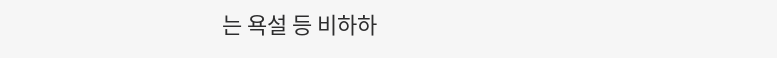는 욕설 등 비하하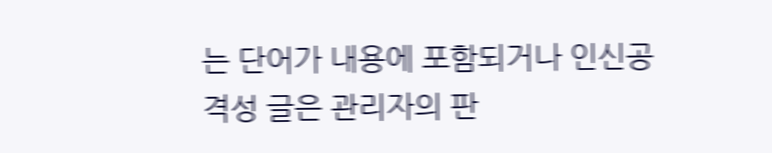는 단어가 내용에 포함되거나 인신공격성 글은 관리자의 판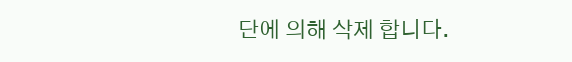단에 의해 삭제 합니다.